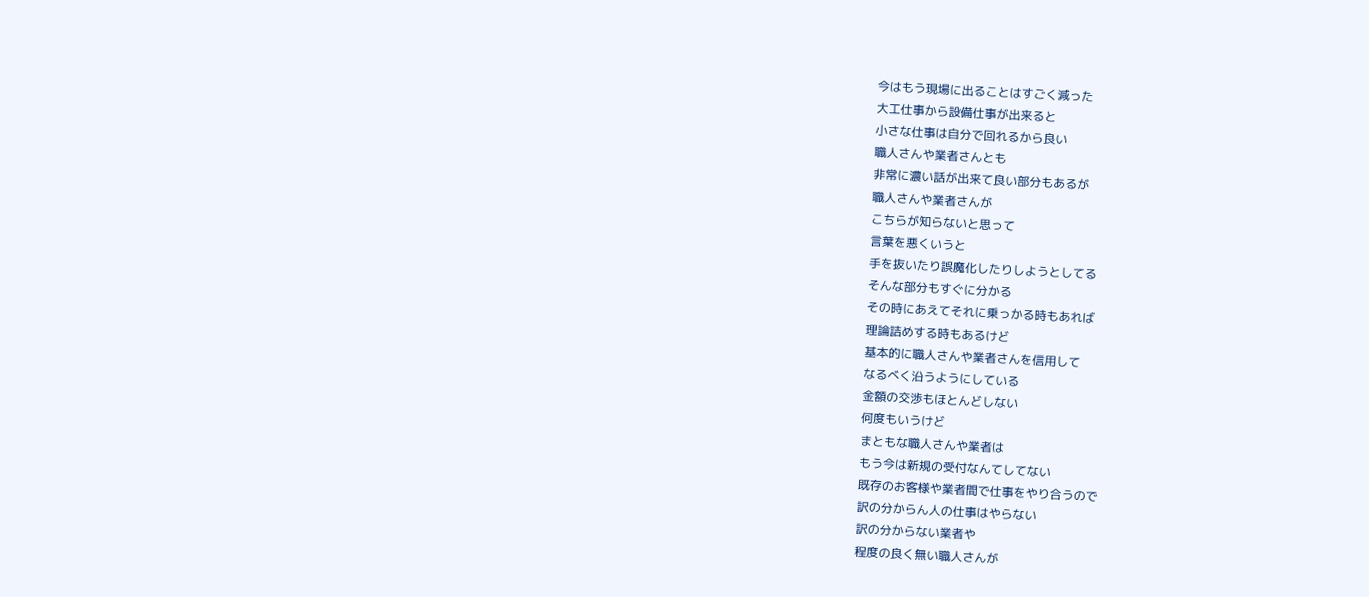今はもう現場に出ることはすごく減った
大工仕事から設備仕事が出来ると
小さな仕事は自分で回れるから良い
職人さんや業者さんとも
非常に濃い話が出来て良い部分もあるが
職人さんや業者さんが
こちらが知らないと思って
言葉を悪くいうと
手を抜いたり誤魔化したりしようとしてる
そんな部分もすぐに分かる
その時にあえてそれに乗っかる時もあれば
理論詰めする時もあるけど
基本的に職人さんや業者さんを信用して
なるべく沿うようにしている
金額の交渉もほとんどしない
何度もいうけど
まともな職人さんや業者は
もう今は新規の受付なんてしてない
既存のお客様や業者間で仕事をやり合うので
訳の分からん人の仕事はやらない
訳の分からない業者や
程度の良く無い職人さんが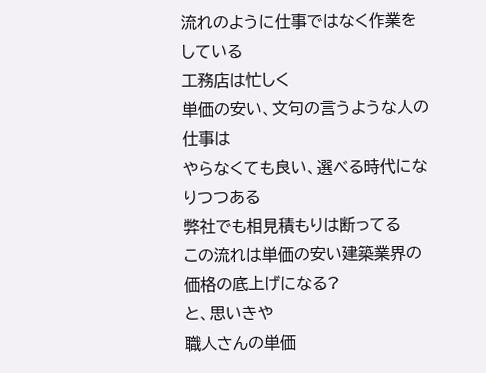流れのように仕事ではなく作業をしている
工務店は忙しく
単価の安い、文句の言うような人の仕事は
やらなくても良い、選べる時代になりつつある
弊社でも相見積もりは断ってる
この流れは単価の安い建築業界の
価格の底上げになる?
と、思いきや
職人さんの単価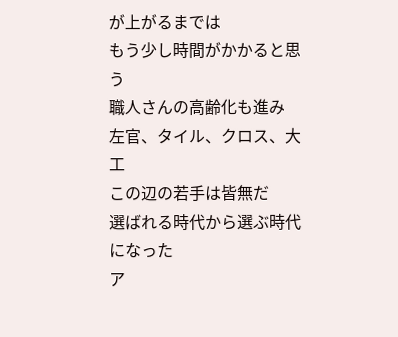が上がるまでは
もう少し時間がかかると思う
職人さんの高齢化も進み
左官、タイル、クロス、大工
この辺の若手は皆無だ
選ばれる時代から選ぶ時代になった
ア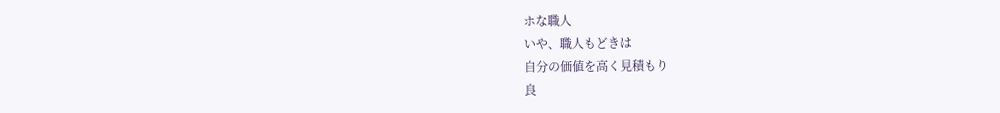ホな職人
いや、職人もどきは
自分の価値を高く見積もり
良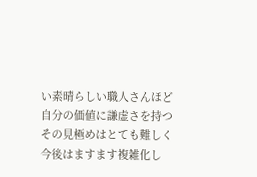い素晴らしい職人さんほど
自分の価値に謙虚さを持つ
その見極めはとても難しく
今後はますます複雑化し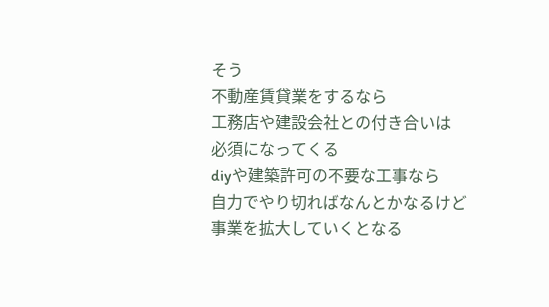そう
不動産賃貸業をするなら
工務店や建設会社との付き合いは
必須になってくる
diyや建築許可の不要な工事なら
自力でやり切ればなんとかなるけど
事業を拡大していくとなる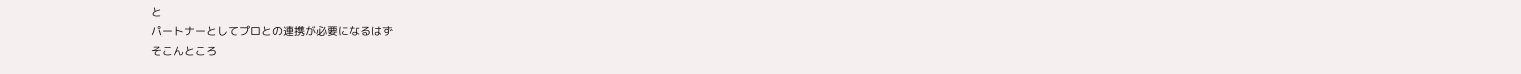と
パートナーとしてプロとの連携が必要になるはず
そこんところ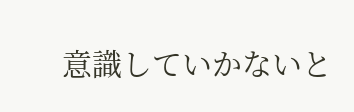意識していかないと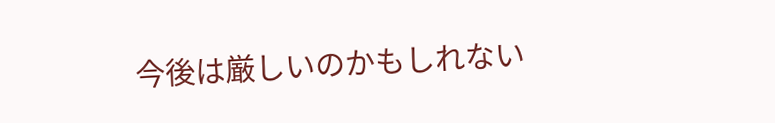今後は厳しいのかもしれない